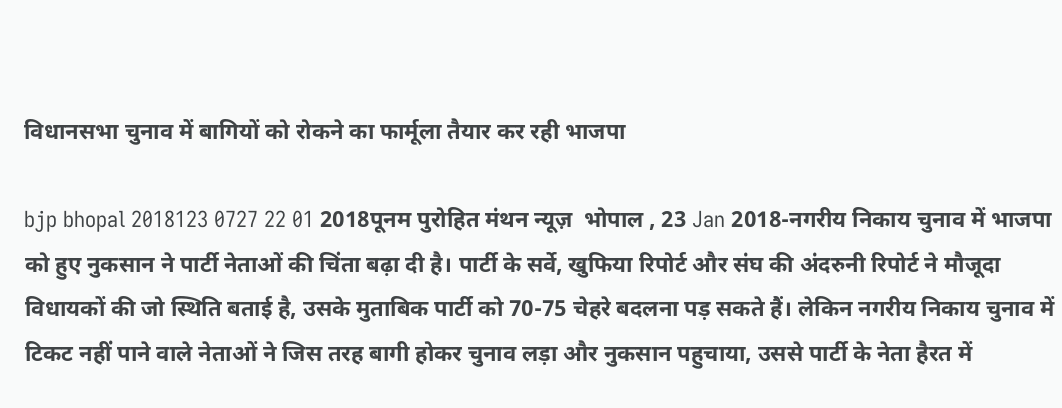विधानसभा चुनाव में बागियों को रोकने का फार्मूला तैयार कर रही भाजपा

bjp bhopal 2018123 0727 22 01 2018पूनम पुरोहित मंथन न्यूज़  भोपाल , 23 Jan 2018-नगरीय निकाय चुनाव में भाजपा को हुए नुकसान ने पार्टी नेताओं की चिंता बढ़ा दी है। पार्टी के सर्वे, खुफिया रिपोर्ट और संघ की अंदरुनी रिपोर्ट ने मौजूदा विधायकों की जो स्थिति बताई है, उसके मुताबिक पार्टी को 70-75 चेहरे बदलना पड़ सकते हैं। लेकिन नगरीय निकाय चुनाव में टिकट नहीं पाने वाले नेताओं ने जिस तरह बागी होकर चुनाव लड़ा और नुकसान पहुचाया, उससे पार्टी के नेता हैरत में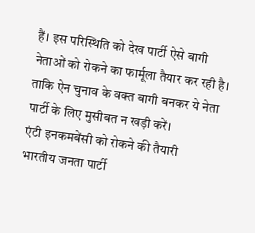हैं। इस परिस्थिति को देख पार्टी ऐसे बागी नेताओं को रोकने का फार्मूला तैयार कर रही है। ताकि ऐन चुनाव के वक्त बागी बनकर ये नेता पार्टी के लिए मुसीबत न खड़ी करें।
एंटी इनकमबेंसी को रोकने की तैयारी
भारतीय जनता पार्टी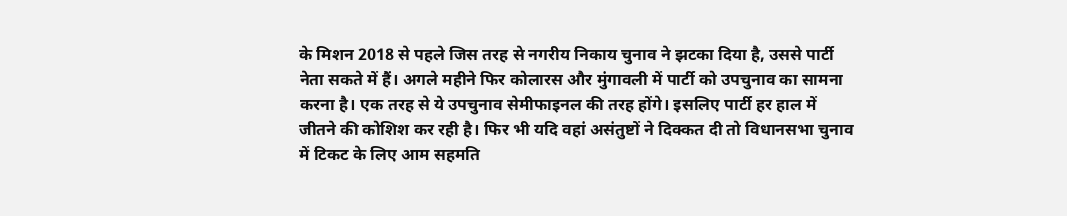के मिशन 2018 से पहले जिस तरह से नगरीय निकाय चुनाव ने झटका दिया है, उससे पार्टी नेता सकते में हैं। अगले महीने फिर कोलारस और मुंगावली में पार्टी को उपचुनाव का सामना करना है। एक तरह से ये उपचुनाव सेमीफाइनल की तरह होंगे। इसलिए पार्टी हर हाल में जीतने की कोशिश कर रही है। फिर भी यदि वहां असंतुष्टों ने दिक्कत दी तो विधानसभा चुनाव में टिकट के लिए आम सहमति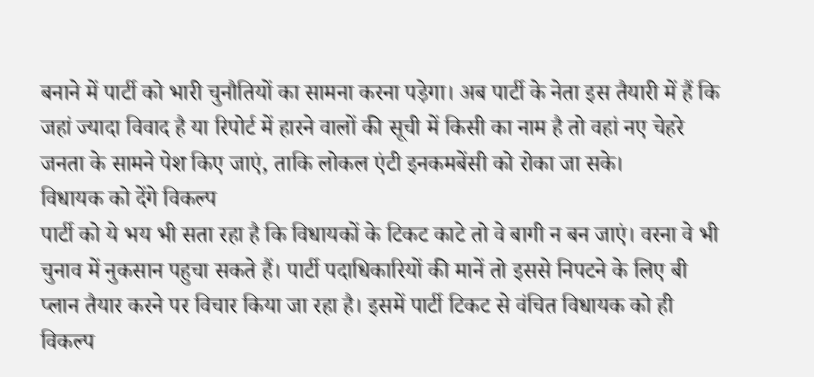बनाने में पार्टी को भारी चुनौतियों का सामना करना पड़ेगा। अब पार्टी के नेता इस तैयारी में हैं कि जहां ज्यादा विवाद है या रिपोर्ट में हारने वालों की सूची में किसी का नाम है तो वहां नए चेहरे जनता के सामने पेश किए जाएं, ताकि लोकल एंटी इनकमबेंसी को रोका जा सके।
विधायक को देंगे विकल्प
पार्टी को ये भय भी सता रहा है कि विधायकों के टिकट काटे तो वे बागी न बन जाएं। वरना वे भी चुनाव में नुकसान पहुचा सकते हैं। पार्टी पदाधिकारियों की मानें तो इससे निपटने के लिए बी प्लान तैयार करने पर विचार किया जा रहा है। इसमें पार्टी टिकट से वंचित विधायक को ही विकल्प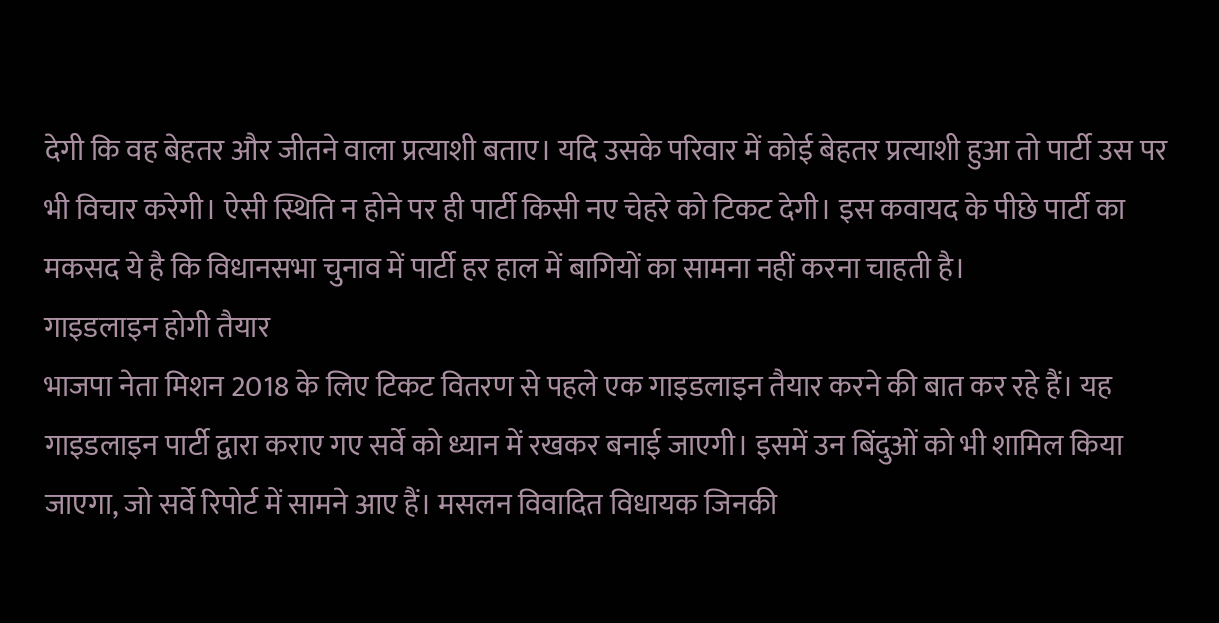देगी कि वह बेहतर और जीतने वाला प्रत्याशी बताए। यदि उसके परिवार में कोई बेहतर प्रत्याशी हुआ तो पार्टी उस पर भी विचार करेगी। ऐसी स्थिति न होने पर ही पार्टी किसी नए चेहरे को टिकट देगी। इस कवायद के पीछे पार्टी का मकसद ये है कि विधानसभा चुनाव में पार्टी हर हाल में बागियों का सामना नहीं करना चाहती है।
गाइडलाइन होगी तैयार
भाजपा नेता मिशन 2018 के लिए टिकट वितरण से पहले एक गाइडलाइन तैयार करने की बात कर रहे हैं। यह गाइडलाइन पार्टी द्वारा कराए गए सर्वे को ध्यान में रखकर बनाई जाएगी। इसमें उन बिंदुओं को भी शामिल किया जाएगा, जो सर्वे रिपोर्ट में सामने आए हैं। मसलन विवादित विधायक जिनकी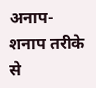अनाप-शनाप तरीके से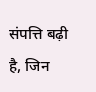संपत्ति बढ़ी है, जिन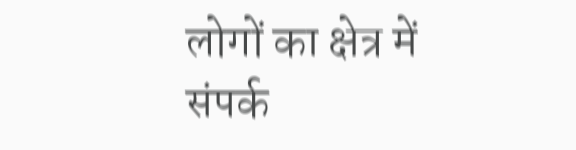लोगों का क्षेत्र में संपर्क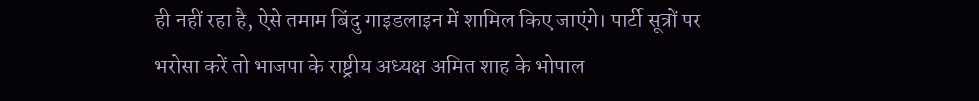ही नहीं रहा है, ऐसे तमाम बिंदु गाइडलाइन में शामिल किए जाएंगे। पार्टी सूत्रों पर भरोसा करें तो भाजपा के राष्ट्रीय अध्यक्ष अमित शाह के भोपाल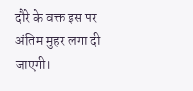दौरे के वक्त इस पर अंतिम मुहर लगा दी जाएगी।